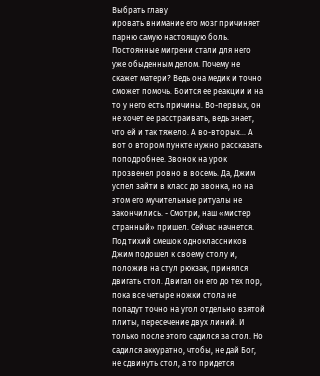Выбрать главу
ировать внимание его мозг причиняет парню самую настоящую боль. Постоянные мигрени стали для него уже обыденным делом. Почему не скажет матери? Ведь она медик и точно сможет помочь. Боится ее реакции и на то у него есть причины. Во-первых, он не хочет ее расстраивать, ведь знает, что ей и так тяжело. А во-вторых... А вот о втором пункте нужно рассказать поподробнее. Звонок на урок прозвенел ровно в восемь. Да, Джим успел зайти в класс до звонка, но на этом его мучительные ритуалы не закончились. - Смотри, наш «мистер странный» пришел. Сейчас начнется. Под тихий смешок одноклассников Джим подошел к своему столу и, положив на стул рюкзак, принялся двигать стол. Двигал он его до тех пор, пока все четыре ножки стола не попадут точно на угол отдельно взятой плиты, пересечение двух линий. И только после этого садился за стол. Но садился аккуратно, чтобы, не дай Бог, не сдвинуть стол, а то придется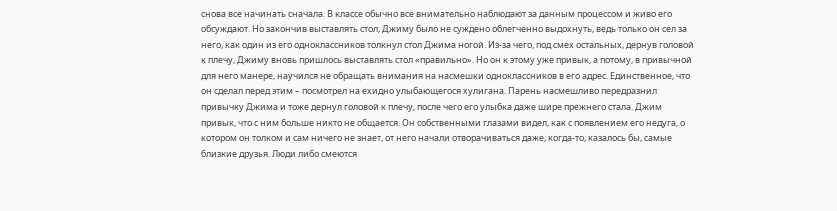снова все начинать сначала. В классе обычно все внимательно наблюдают за данным процессом и живо его обсуждают. Но закончив выставлять стол, Джиму было не суждено облегченно выдохнуть, ведь только он сел за него, как один из его одноклассников толкнул стол Джима ногой. Из-за чего, под смех остальных, дернув головой к плечу, Джиму вновь пришлось выставлять стол «правильно». Но он к этому уже привык, а потому, в привычной для него манере, научился не обращать внимания на насмешки одноклассников в его адрес. Единственное, что он сделал перед этим – посмотрел на ехидно улыбающегося хулигана. Парень насмешливо передразнил привычку Джима и тоже дернул головой к плечу, после чего его улыбка даже шире прежнего стала. Джим привык, что с ним больше никто не общается. Он собственными глазами видел, как с появлением его недуга, о котором он толком и сам ничего не знает, от него начали отворачиваться даже, когда-то, казалось бы, самые близкие друзья. Люди либо смеются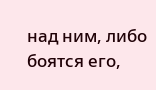над ним, либо боятся его,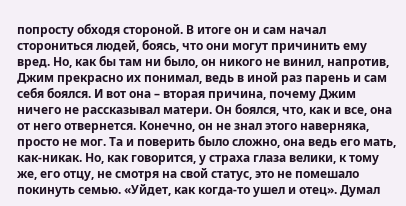попросту обходя стороной. В итоге он и сам начал сторониться людей, боясь, что они могут причинить ему вред. Но, как бы там ни было, он никого не винил, напротив, Джим прекрасно их понимал, ведь в иной раз парень и сам себя боялся. И вот она – вторая причина, почему Джим ничего не рассказывал матери. Он боялся, что, как и все, она от него отвернется. Конечно, он не знал этого наверняка, просто не мог. Та и поверить было сложно, она ведь его мать, как-никак. Но, как говорится, у страха глаза велики, к тому же, его отцу, не смотря на свой статус, это не помешало покинуть семью. «Уйдет, как когда-то ушел и отец». Думал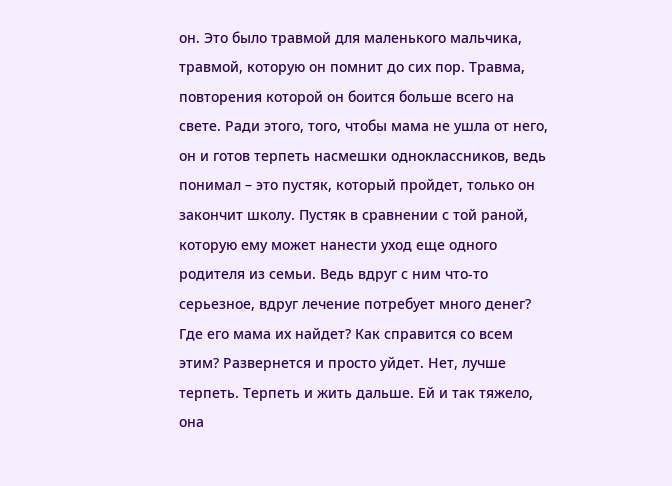он. Это было травмой для маленького мальчика, травмой, которую он помнит до сих пор. Травма, повторения которой он боится больше всего на свете. Ради этого, того, чтобы мама не ушла от него, он и готов терпеть насмешки одноклассников, ведь понимал – это пустяк, который пройдет, только он закончит школу. Пустяк в сравнении с той раной, которую ему может нанести уход еще одного родителя из семьи. Ведь вдруг с ним что-то серьезное, вдруг лечение потребует много денег? Где его мама их найдет? Как справится со всем этим? Развернется и просто уйдет. Нет, лучше терпеть. Терпеть и жить дальше. Ей и так тяжело, она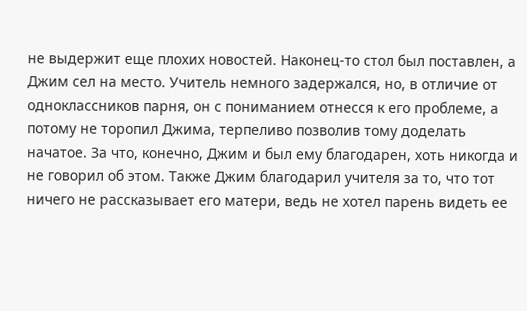не выдержит еще плохих новостей. Наконец-то стол был поставлен, а Джим сел на место. Учитель немного задержался, но, в отличие от одноклассников парня, он с пониманием отнесся к его проблеме, а потому не торопил Джима, терпеливо позволив тому доделать начатое. За что, конечно, Джим и был ему благодарен, хоть никогда и не говорил об этом. Также Джим благодарил учителя за то, что тот ничего не рассказывает его матери, ведь не хотел парень видеть ее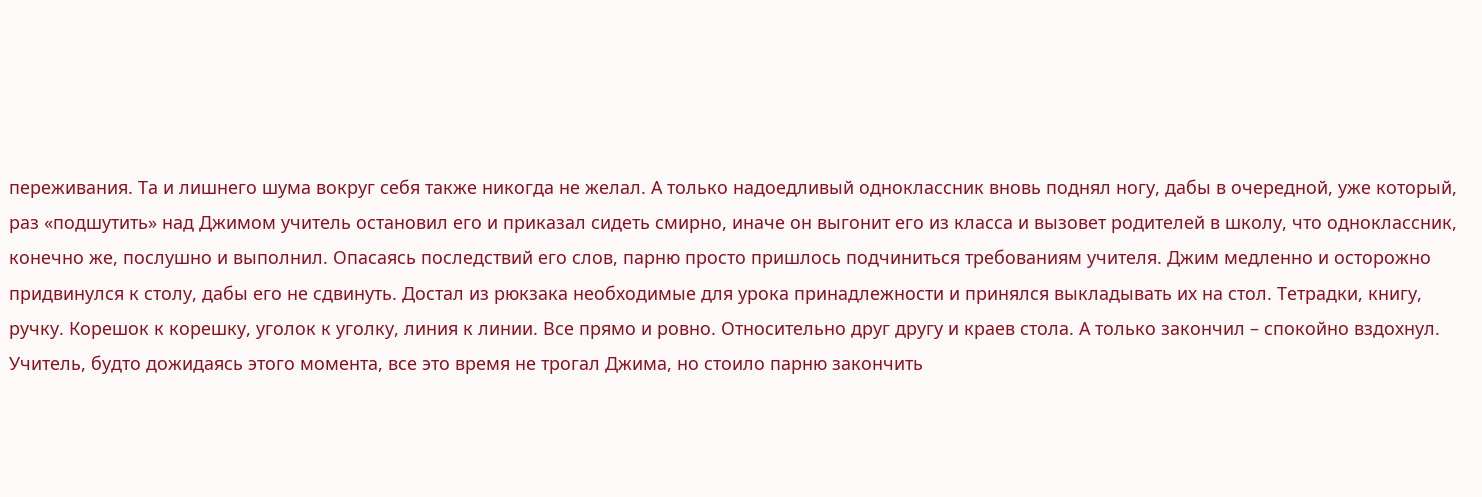переживания. Та и лишнего шума вокруг себя также никогда не желал. А только надоедливый одноклассник вновь поднял ногу, дабы в очередной, уже который, раз «подшутить» над Джимом учитель остановил его и приказал сидеть смирно, иначе он выгонит его из класса и вызовет родителей в школу, что одноклассник, конечно же, послушно и выполнил. Опасаясь последствий его слов, парню просто пришлось подчиниться требованиям учителя. Джим медленно и осторожно придвинулся к столу, дабы его не сдвинуть. Достал из рюкзака необходимые для урока принадлежности и принялся выкладывать их на стол. Тетрадки, книгу, ручку. Корешок к корешку, уголок к уголку, линия к линии. Все прямо и ровно. Относительно друг другу и краев стола. А только закончил – спокойно вздохнул. Учитель, будто дожидаясь этого момента, все это время не трогал Джима, но стоило парню закончить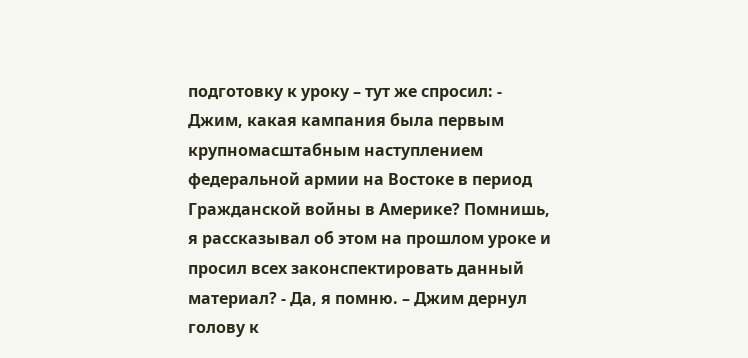подготовку к уроку – тут же спросил: - Джим, какая кампания была первым крупномасштабным наступлением федеральной армии на Востоке в период Гражданской войны в Америке? Помнишь, я рассказывал об этом на прошлом уроке и просил всех законспектировать данный материал? - Да, я помню. – Джим дернул голову к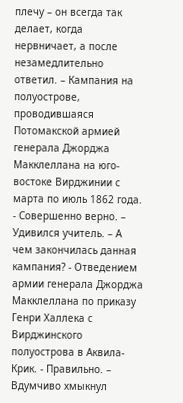плечу – он всегда так делает, когда нервничает, а после незамедлительно ответил. – Кампания на полуострове, проводившаяся Потомакской армией генерала Джорджа Макклеллана на юго-востоке Вирджинии с марта по июль 1862 года. - Совершенно верно. – Удивился учитель. – А чем закончилась данная кампания? - Отведением армии генерала Джорджа Макклеллана по приказу Генри Халлека с Вирджинского полуострова в Аквила-Крик. - Правильно. – Вдумчиво хмыкнул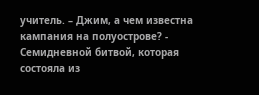учитель. – Джим, а чем известна кампания на полуострове? - Семидневной битвой, которая состояла из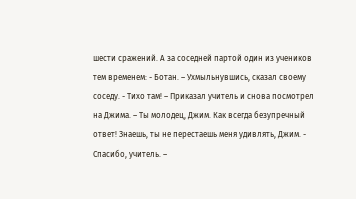шести сражений. А за соседней партой один из учеников тем временем: - Ботан. – Ухмыльнувшись, сказал своему соседу. - Тихо там! – Приказал учитель и снова посмотрел на Джима. – Ты молодец, Джим. Как всегда безупречный ответ! Знаешь, ты не перестаешь меня удивлять, Джим. - Спасибо, учитель. –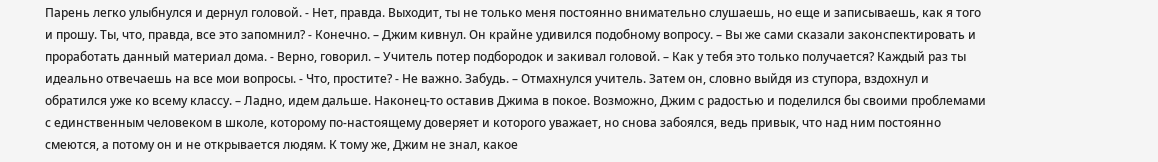Парень легко улыбнулся и дернул головой. - Нет, правда. Выходит, ты не только меня постоянно внимательно слушаешь, но еще и записываешь, как я того и прошу. Ты, что, правда, все это запомнил? - Конечно. – Джим кивнул. Он крайне удивился подобному вопросу. – Вы же сами сказали законспектировать и проработать данный материал дома. - Верно, говорил. – Учитель потер подбородок и закивал головой. – Как у тебя это только получается? Каждый раз ты идеально отвечаешь на все мои вопросы. - Что, простите? - Не важно. Забудь. – Отмахнулся учитель. Затем он, словно выйдя из ступора, вздохнул и обратился уже ко всему классу. – Ладно, идем дальше. Наконец-то оставив Джима в покое. Возможно, Джим с радостью и поделился бы своими проблемами с единственным человеком в школе, которому по-настоящему доверяет и которого уважает, но снова забоялся, ведь привык, что над ним постоянно смеются, а потому он и не открывается людям. К тому же, Джим не знал, какое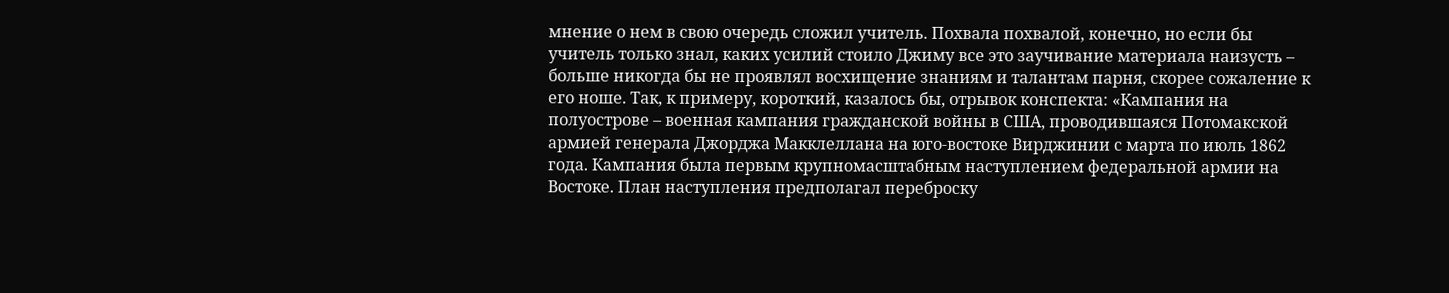мнение о нем в свою очередь сложил учитель. Похвала похвалой, конечно, но если бы учитель только знал, каких усилий стоило Джиму все это заучивание материала наизусть – больше никогда бы не проявлял восхищение знаниям и талантам парня, скорее сожаление к его ноше. Так, к примеру, короткий, казалось бы, отрывок конспекта: «Кампания на полуострове – военная кампания гражданской войны в США, проводившаяся Потомакской армией генерала Джорджа Макклеллана на юго-востоке Вирджинии с марта по июль 1862 года. Кампания была первым крупномасштабным наступлением федеральной армии на Востоке. План наступления предполагал переброску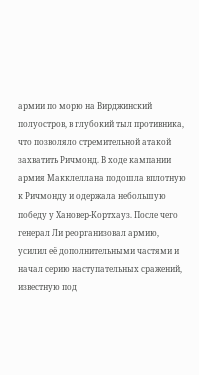армии по морю на Вирджинский полуостров, в глубокий тыл противника, что позволяло стремительной атакой захватить Ричмонд. В ходе кампании армия Макклеллана подошла вплотную к Ричмонду и одержала небольшую победу у Хановер-Кортхауз. После чего генерал Ли реорганизовал армию, усилил её дополнительными частями и начал серию наступательных сражений, известную под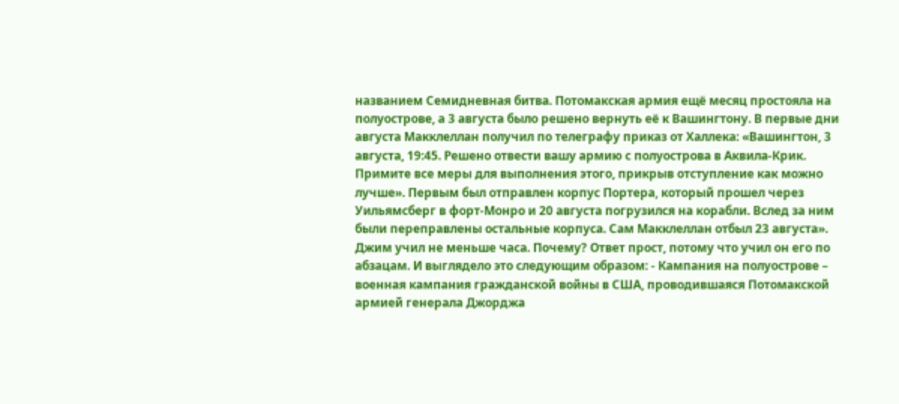названием Семидневная битва. Потомакская армия ещё месяц простояла на полуострове, а 3 августа было решено вернуть её к Вашингтону. В первые дни августа Макклеллан получил по телеграфу приказ от Халлека: «Вашингтон, 3 августа, 19:45. Решено отвести вашу армию с полуострова в Аквила-Крик. Примите все меры для выполнения этого, прикрыв отступление как можно лучше». Первым был отправлен корпус Портера, который прошел через Уильямсберг в форт-Монро и 20 августа погрузился на корабли. Вслед за ним были переправлены остальные корпуса. Сам Макклеллан отбыл 23 августа». Джим учил не меньше часа. Почему? Ответ прост, потому что учил он его по абзацам. И выглядело это следующим образом: - Кампания на полуострове – военная кампания гражданской войны в США, проводившаяся Потомакской армией генерала Джорджа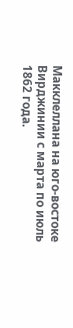Макклеллана на юго-востоке Вирджинии с марта по июль 1862 года.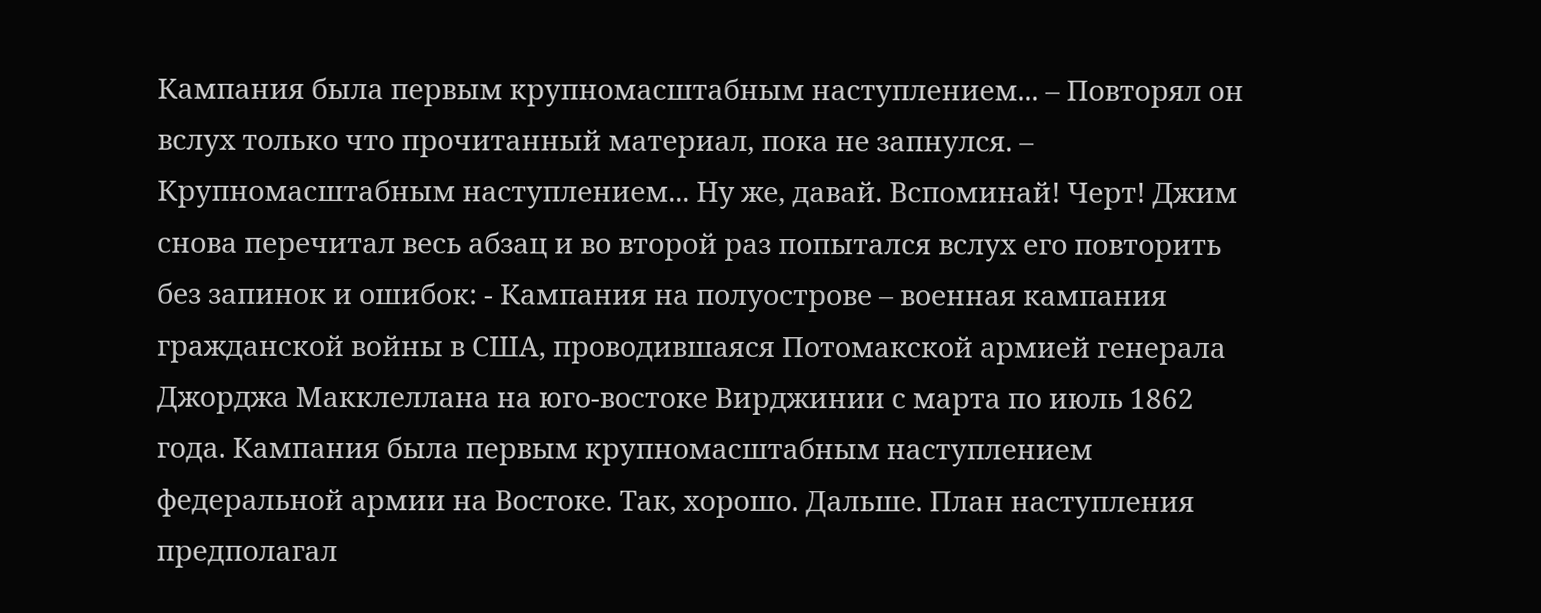Кампания была первым крупномасштабным наступлением... – Повторял он вслух только что прочитанный материал, пока не запнулся. – Крупномасштабным наступлением... Ну же, давай. Вспоминай! Черт! Джим снова перечитал весь абзац и во второй раз попытался вслух его повторить без запинок и ошибок: - Кампания на полуострове – военная кампания гражданской войны в США, проводившаяся Потомакской армией генерала Джорджа Макклеллана на юго-востоке Вирджинии с марта по июль 1862 года. Кампания была первым крупномасштабным наступлением федеральной армии на Востоке. Так, хорошо. Дальше. План наступления предполагал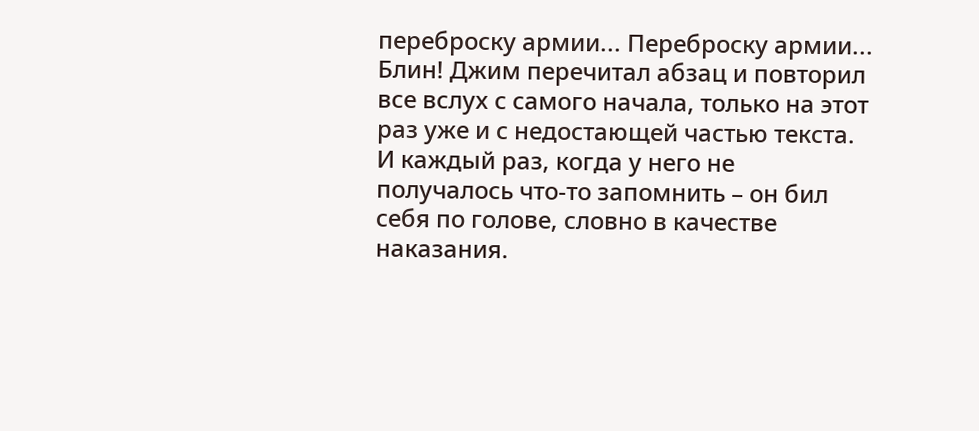переброску армии... Переброску армии... Блин! Джим перечитал абзац и повторил все вслух с самого начала, только на этот раз уже и с недостающей частью текста. И каждый раз, когда у него не получалось что-то запомнить – он бил себя по голове, словно в качестве наказания.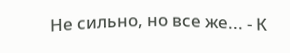Не сильно, но все же... - К